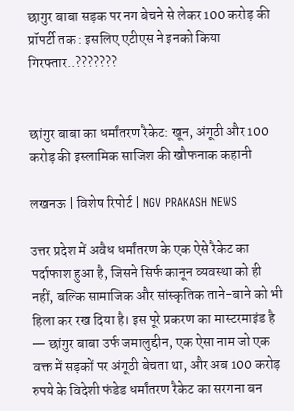छागुर बाबा सड़क पर नग बेचने से लेकर 100 करोड़ की प्रॉपर्टी तक : इसलिए एटीएस ने इनको किया गिरफ्तार..???????


छांगुर बाबा का धर्मांतरण रैकेट: खून, अंगूठी और 100 करोड़ की इस्लामिक साजिश की खौफनाक कहानी

लखनऊ | विशेष रिपोर्ट | NGV PRAKASH NEWS

उत्तर प्रदेश में अवैध धर्मांतरण के एक ऐसे रैकेट का पर्दाफाश हुआ है, जिसने सिर्फ कानून व्यवस्था को ही नहीं, बल्कि सामाजिक और सांस्कृतिक ताने-बाने को भी हिला कर रख दिया है। इस पूरे प्रकरण का मास्टरमाइंड है — छांगुर बाबा उर्फ जमालुद्दीन, एक ऐसा नाम जो एक वक्त में सड़कों पर अंगूठी बेचता था, और अब 100 करोड़ रुपये के विदेशी फंडेड धर्मांतरण रैकेट का सरगना बन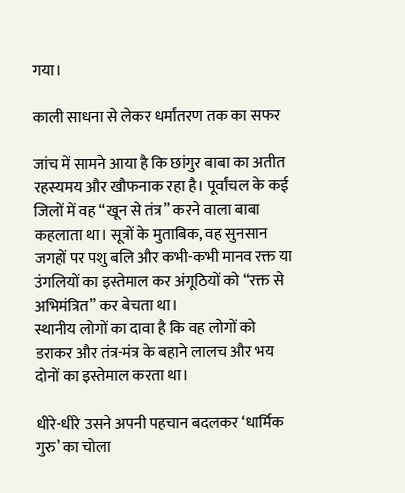गया।

काली साधना से लेकर धर्मांतरण तक का सफर

जांच में सामने आया है कि छांगुर बाबा का अतीत रहस्यमय और खौफनाक रहा है। पूर्वांचल के कई जिलों में वह “खून से तंत्र” करने वाला बाबा कहलाता था। सूत्रों के मुताबिक, वह सुनसान जगहों पर पशु बलि और कभी-कभी मानव रक्त या उंगलियों का इस्तेमाल कर अंगूठियों को “रक्त से अभिमंत्रित” कर बेचता था।
स्थानीय लोगों का दावा है कि वह लोगों को डराकर और तंत्र-मंत्र के बहाने लालच और भय दोनों का इस्तेमाल करता था।

धीरे-धीरे उसने अपनी पहचान बदलकर ‘धार्मिक गुरु’ का चोला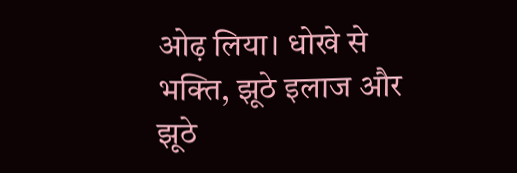ओढ़ लिया। धोखे से भक्ति, झूठे इलाज और झूठे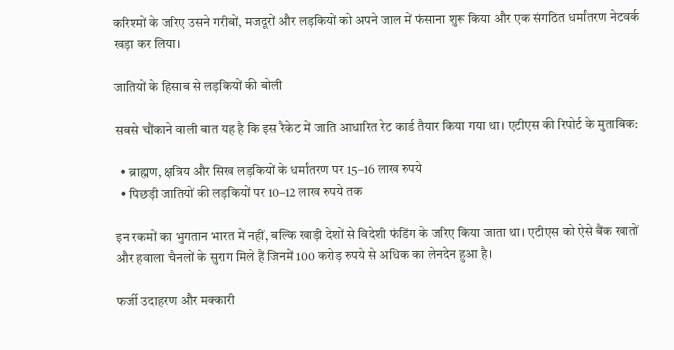करिश्मों के जरिए उसने गरीबों, मजदूरों और लड़कियों को अपने जाल में फंसाना शुरू किया और एक संगठित धर्मांतरण नेटवर्क खड़ा कर लिया।

जातियों के हिसाब से लड़कियों की बोली

सबसे चौंकाने वाली बात यह है कि इस रैकेट में जाति आधारित रेट कार्ड तैयार किया गया था। एटीएस की रिपोर्ट के मुताबिक:

  • ब्राह्मण, क्षत्रिय और सिख लड़कियों के धर्मांतरण पर 15–16 लाख रुपये
  • पिछड़ी जातियों की लड़कियों पर 10–12 लाख रुपये तक

इन रकमों का भुगतान भारत में नहीं, बल्कि खाड़ी देशों से विदेशी फंडिंग के जरिए किया जाता था। एटीएस को ऐसे बैंक खातों और हवाला चैनलों के सुराग मिले हैं जिनमें 100 करोड़ रुपये से अधिक का लेनदेन हुआ है।

फर्जी उदाहरण और मक्कारी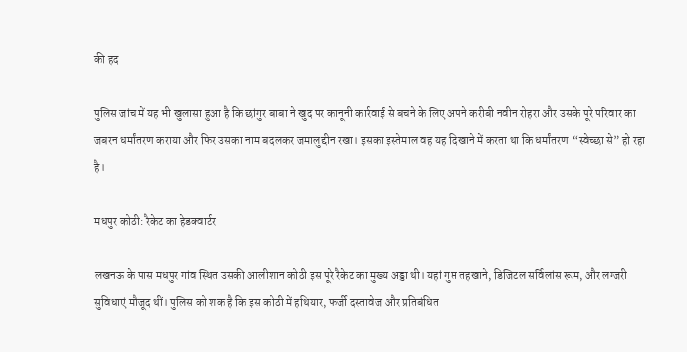की हद

पुलिस जांच में यह भी खुलासा हुआ है कि छांगुर बाबा ने खुद पर कानूनी कार्रवाई से बचने के लिए अपने करीबी नवीन रोहरा और उसके पूरे परिवार का जबरन धर्मांतरण कराया और फिर उसका नाम बदलकर जमालुद्दीन रखा। इसका इस्तेमाल वह यह दिखाने में करता था कि धर्मांतरण “स्वेच्छा से” हो रहा है।

मधपुर कोठी: रैकेट का हेडक्वार्टर

लखनऊ के पास मधपुर गांव स्थित उसकी आलीशान कोठी इस पूरे रैकेट का मुख्य अड्डा थी। यहां गुप्त तहखाने, डिजिटल सर्विलांस रूम, और लग्जरी सुविधाएं मौजूद थीं। पुलिस को शक है कि इस कोठी में हथियार, फर्जी दस्तावेज और प्रतिबंधित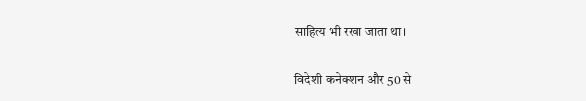साहित्य भी रखा जाता था।

विदेशी कनेक्शन और 50 से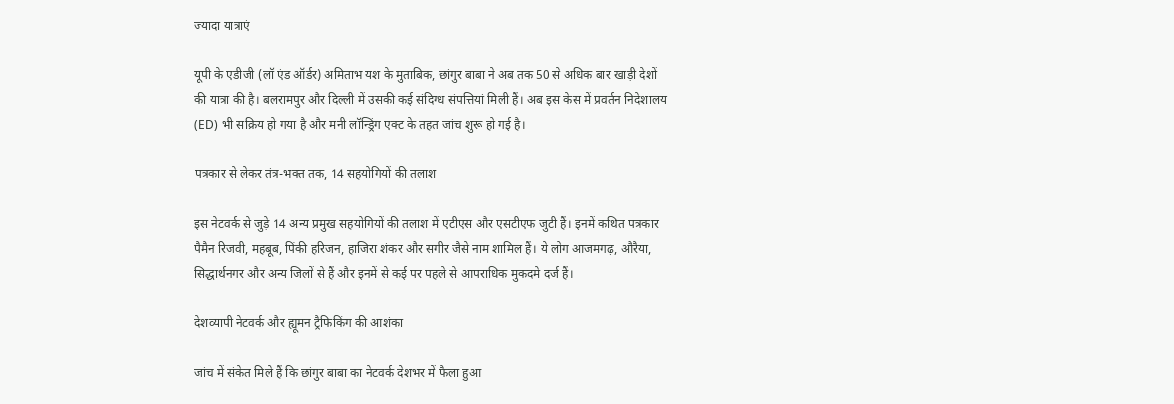ज्यादा यात्राएं

यूपी के एडीजी (लॉ एंड ऑर्डर) अमिताभ यश के मुताबिक, छांगुर बाबा ने अब तक 50 से अधिक बार खाड़ी देशों की यात्रा की है। बलरामपुर और दिल्ली में उसकी कई संदिग्ध संपत्तियां मिली हैं। अब इस केस में प्रवर्तन निदेशालय (ED) भी सक्रिय हो गया है और मनी लॉन्ड्रिंग एक्ट के तहत जांच शुरू हो गई है।

पत्रकार से लेकर तंत्र-भक्त तक, 14 सहयोगियों की तलाश

इस नेटवर्क से जुड़े 14 अन्य प्रमुख सहयोगियों की तलाश में एटीएस और एसटीएफ जुटी हैं। इनमें कथित पत्रकार पैमैन रिजवी, महबूब, पिंकी हरिजन, हाजिरा शंकर और सगीर जैसे नाम शामिल हैं। ये लोग आजमगढ़, औरैया, सिद्धार्थनगर और अन्य जिलों से हैं और इनमें से कई पर पहले से आपराधिक मुकदमे दर्ज हैं।

देशव्यापी नेटवर्क और ह्यूमन ट्रैफिकिंग की आशंका

जांच में संकेत मिले हैं कि छांगुर बाबा का नेटवर्क देशभर में फैला हुआ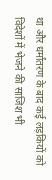था और धर्मांतरण के बाद कई लड़कियों को विदेशों में भेजने की साजिश भी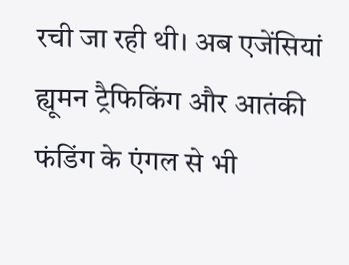रची जा रही थी। अब एजेंसियां ह्यूमन ट्रैफिकिंग और आतंकी फंडिंग के एंगल से भी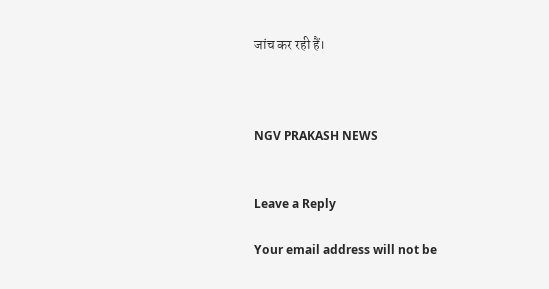जांच कर रही हैं।



NGV PRAKASH NEWS


Leave a Reply

Your email address will not be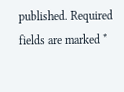published. Required fields are marked *